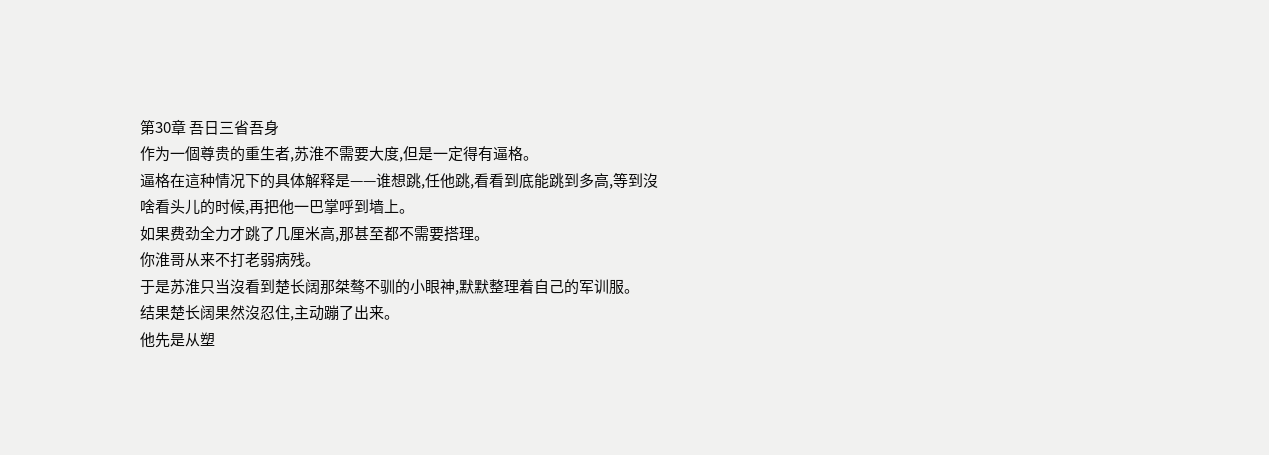第30章 吾日三省吾身
作为一個尊贵的重生者,苏淮不需要大度,但是一定得有逼格。
逼格在這种情况下的具体解释是——谁想跳,任他跳,看看到底能跳到多高,等到沒啥看头儿的时候,再把他一巴掌呼到墙上。
如果费劲全力才跳了几厘米高,那甚至都不需要搭理。
你淮哥从来不打老弱病残。
于是苏淮只当沒看到楚长阔那桀骜不驯的小眼神,默默整理着自己的军训服。
结果楚长阔果然沒忍住,主动蹦了出来。
他先是从塑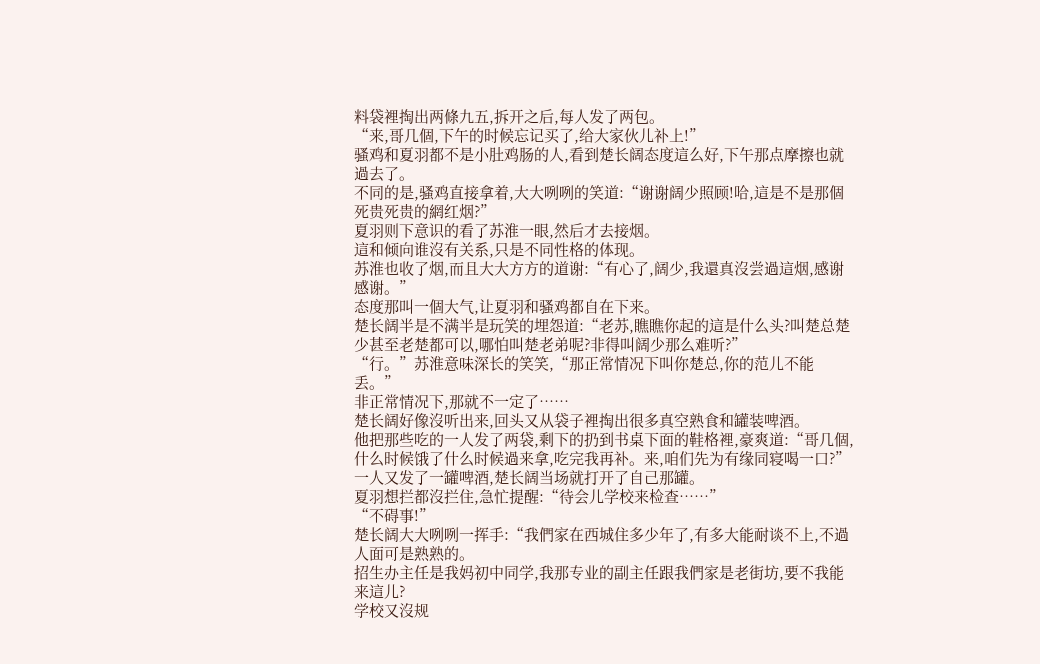料袋裡掏出两條九五,拆开之后,每人发了两包。
“来,哥几個,下午的时候忘记买了,给大家伙儿补上!”
骚鸡和夏羽都不是小肚鸡肠的人,看到楚长阔态度這么好,下午那点摩擦也就過去了。
不同的是,骚鸡直接拿着,大大咧咧的笑道:“谢谢阔少照顾!哈,這是不是那個死贵死贵的網红烟?”
夏羽则下意识的看了苏淮一眼,然后才去接烟。
這和倾向谁沒有关系,只是不同性格的体现。
苏淮也收了烟,而且大大方方的道谢:“有心了,阔少,我還真沒尝過這烟,感谢感谢。”
态度那叫一個大气,让夏羽和骚鸡都自在下来。
楚长阔半是不满半是玩笑的埋怨道:“老苏,瞧瞧你起的這是什么头?叫楚总楚少甚至老楚都可以,哪怕叫楚老弟呢?非得叫阔少那么难听?”
“行。”苏淮意味深长的笑笑,“那正常情况下叫你楚总,你的范儿不能丢。”
非正常情况下,那就不一定了……
楚长阔好像沒听出来,回头又从袋子裡掏出很多真空熟食和罐装啤酒。
他把那些吃的一人发了两袋,剩下的扔到书桌下面的鞋格裡,豪爽道:“哥几個,什么时候饿了什么时候過来拿,吃完我再补。来,咱们先为有缘同寝喝一口?”
一人又发了一罐啤酒,楚长阔当场就打开了自己那罐。
夏羽想拦都沒拦住,急忙提醒:“待会儿学校来检查……”
“不碍事!”
楚长阔大大咧咧一挥手:“我們家在西城住多少年了,有多大能耐谈不上,不過人面可是熟熟的。
招生办主任是我妈初中同学,我那专业的副主任跟我們家是老街坊,要不我能来這儿?
学校又沒规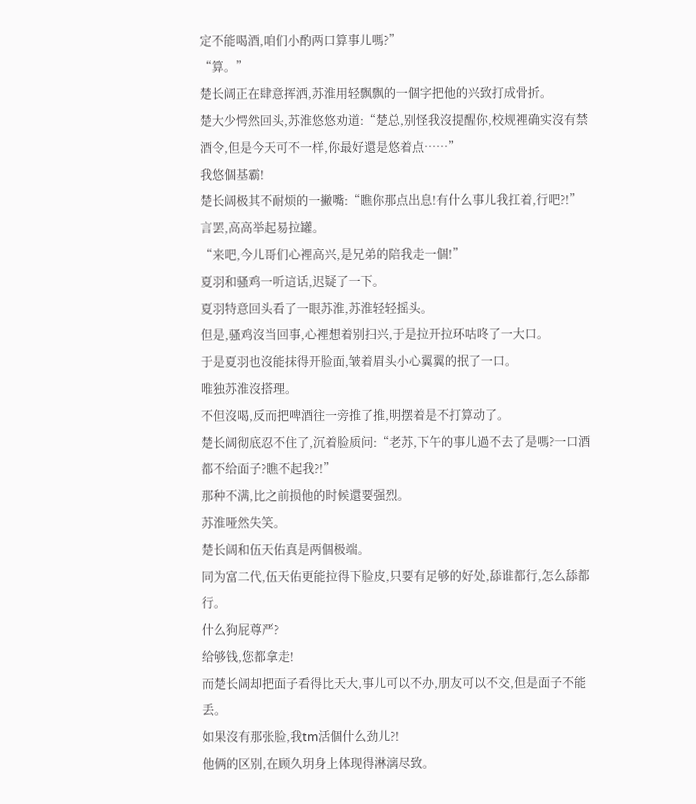定不能喝酒,咱们小酌两口算事儿嗎?”
“算。”
楚长阔正在肆意挥洒,苏淮用轻飘飘的一個字把他的兴致打成骨折。
楚大少愕然回头,苏淮悠悠劝道:“楚总,别怪我沒提醒你,校规裡确实沒有禁酒令,但是今天可不一样,你最好還是悠着点……”
我悠個基霸!
楚长阔极其不耐烦的一撇嘴:“瞧你那点出息!有什么事儿我扛着,行吧?!”
言罢,高高举起易拉罐。
“来吧,今儿哥们心裡高兴,是兄弟的陪我走一個!”
夏羽和骚鸡一听這话,迟疑了一下。
夏羽特意回头看了一眼苏淮,苏淮轻轻摇头。
但是,骚鸡沒当回事,心裡想着别扫兴,于是拉开拉环咕咚了一大口。
于是夏羽也沒能抹得开脸面,皱着眉头小心翼翼的抿了一口。
唯独苏淮沒搭理。
不但沒喝,反而把啤酒往一旁推了推,明摆着是不打算动了。
楚长阔彻底忍不住了,沉着脸质问:“老苏,下午的事儿過不去了是嗎?一口酒都不给面子?瞧不起我?!”
那种不满,比之前损他的时候還要强烈。
苏淮哑然失笑。
楚长阔和伍天佑真是两個极端。
同为富二代,伍天佑更能拉得下脸皮,只要有足够的好处,舔谁都行,怎么舔都行。
什么狗屁尊严?
给够钱,您都拿走!
而楚长阔却把面子看得比天大,事儿可以不办,朋友可以不交,但是面子不能丢。
如果沒有那张脸,我tm活個什么劲儿?!
他俩的区别,在顾久玥身上体现得淋漓尽致。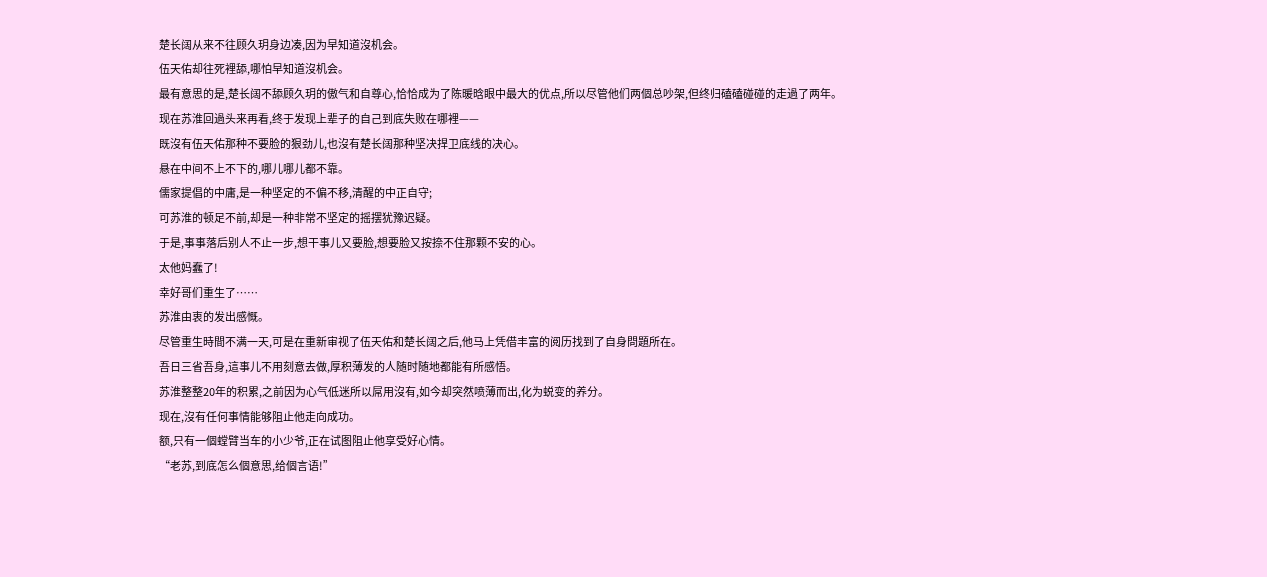楚长阔从来不往顾久玥身边凑,因为早知道沒机会。
伍天佑却往死裡舔,哪怕早知道沒机会。
最有意思的是,楚长阔不舔顾久玥的傲气和自尊心,恰恰成为了陈暖晗眼中最大的优点,所以尽管他们两個总吵架,但终归磕磕碰碰的走過了两年。
现在苏淮回過头来再看,终于发现上辈子的自己到底失败在哪裡——
既沒有伍天佑那种不要脸的狠劲儿,也沒有楚长阔那种坚决捍卫底线的决心。
悬在中间不上不下的,哪儿哪儿都不靠。
儒家提倡的中庸,是一种坚定的不偏不移,清醒的中正自守;
可苏淮的顿足不前,却是一种非常不坚定的摇摆犹豫迟疑。
于是,事事落后别人不止一步,想干事儿又要脸,想要脸又按捺不住那颗不安的心。
太他妈蠢了!
幸好哥们重生了……
苏淮由衷的发出感慨。
尽管重生時間不满一天,可是在重新审视了伍天佑和楚长阔之后,他马上凭借丰富的阅历找到了自身問題所在。
吾日三省吾身,這事儿不用刻意去做,厚积薄发的人随时随地都能有所感悟。
苏淮整整20年的积累,之前因为心气低迷所以屌用沒有,如今却突然喷薄而出,化为蜕变的养分。
现在,沒有任何事情能够阻止他走向成功。
额,只有一個螳臂当车的小少爷,正在试图阻止他享受好心情。
“老苏,到底怎么個意思,给個言语!”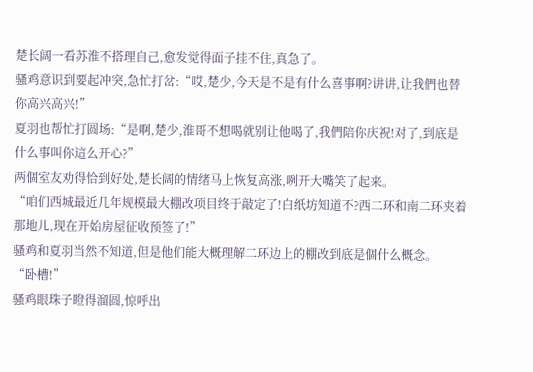楚长阔一看苏淮不搭理自己,愈发觉得面子挂不住,真急了。
骚鸡意识到要起冲突,急忙打岔:“哎,楚少,今天是不是有什么喜事啊?讲讲,让我們也替你高兴高兴!”
夏羽也帮忙打圆场:“是啊,楚少,淮哥不想喝就别让他喝了,我們陪你庆祝!对了,到底是什么事叫你這么开心?”
两個室友劝得恰到好处,楚长阔的情绪马上恢复高涨,咧开大嘴笑了起来。
“咱们西城最近几年规模最大棚改项目终于敲定了!白纸坊知道不?西二环和南二环夹着那地儿,现在开始房屋征收预签了!”
骚鸡和夏羽当然不知道,但是他们能大概理解二环边上的棚改到底是個什么概念。
“卧槽!”
骚鸡眼珠子瞪得溜圆,惊呼出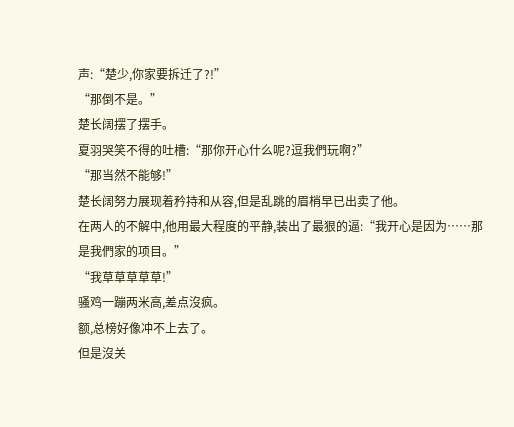声:“楚少,你家要拆迁了?!”
“那倒不是。”
楚长阔摆了摆手。
夏羽哭笑不得的吐槽:“那你开心什么呢?逗我們玩啊?”
“那当然不能够!”
楚长阔努力展现着矜持和从容,但是乱跳的眉梢早已出卖了他。
在两人的不解中,他用最大程度的平静,装出了最狠的逼:“我开心是因为……那是我們家的项目。”
“我草草草草草!”
骚鸡一蹦两米高,差点沒疯。
额,总榜好像冲不上去了。
但是沒关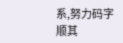系,努力码字顺其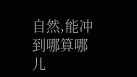自然,能冲到哪算哪儿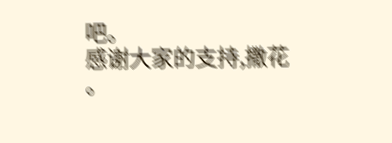吧。
感谢大家的支持,撒花
。